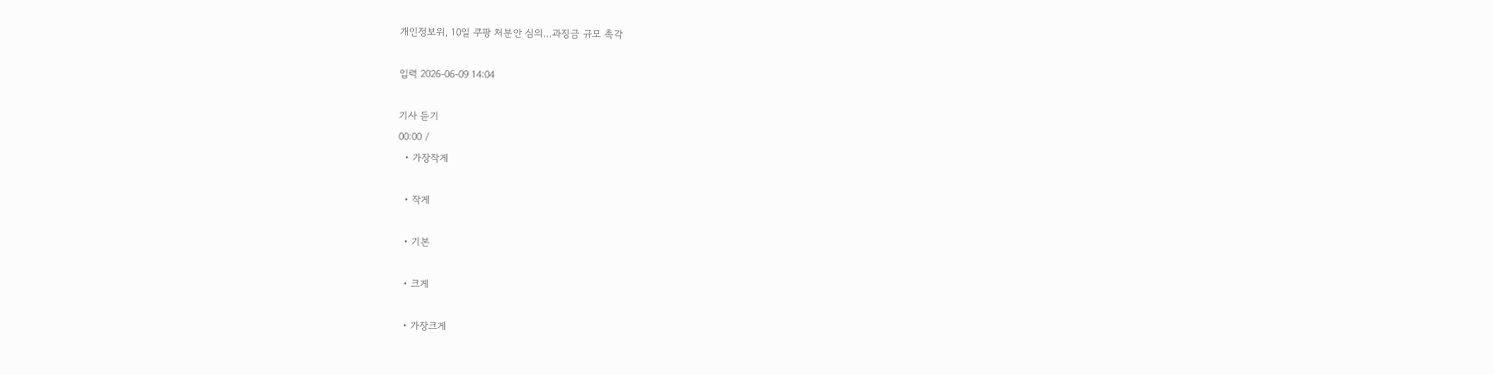개인정보위, 10일 쿠팡 처분안 심의…과징금 규모 촉각

입력 2026-06-09 14:04

기사 듣기
00:00 /
  • 가장작게

  • 작게

  • 기본

  • 크게

  • 가장크게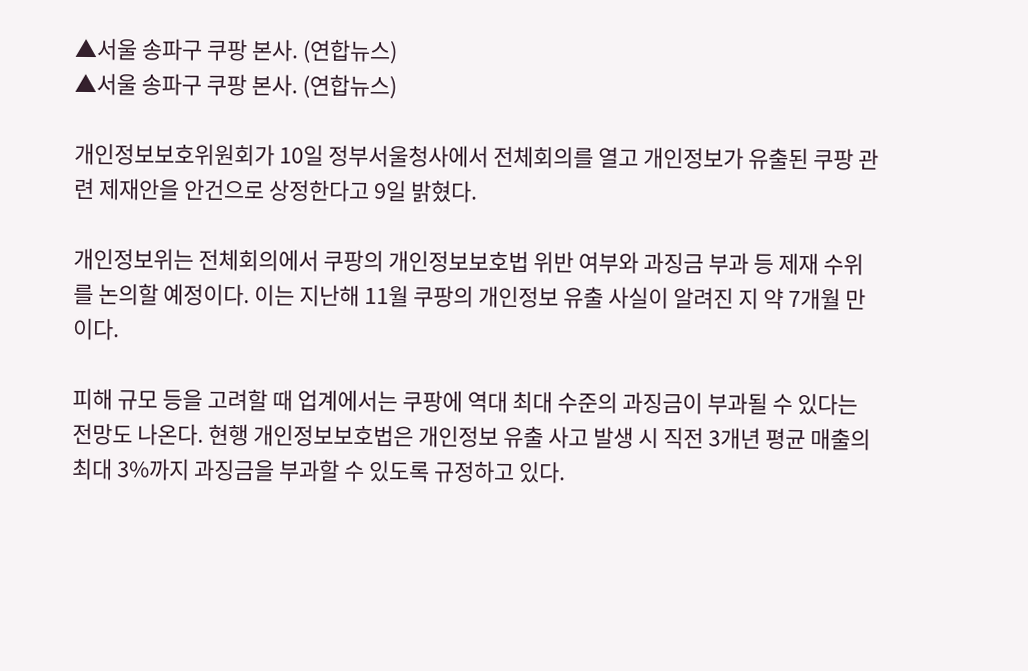▲서울 송파구 쿠팡 본사. (연합뉴스)
▲서울 송파구 쿠팡 본사. (연합뉴스)

개인정보보호위원회가 10일 정부서울청사에서 전체회의를 열고 개인정보가 유출된 쿠팡 관련 제재안을 안건으로 상정한다고 9일 밝혔다.

개인정보위는 전체회의에서 쿠팡의 개인정보보호법 위반 여부와 과징금 부과 등 제재 수위를 논의할 예정이다. 이는 지난해 11월 쿠팡의 개인정보 유출 사실이 알려진 지 약 7개월 만이다.

피해 규모 등을 고려할 때 업계에서는 쿠팡에 역대 최대 수준의 과징금이 부과될 수 있다는 전망도 나온다. 현행 개인정보보호법은 개인정보 유출 사고 발생 시 직전 3개년 평균 매출의 최대 3%까지 과징금을 부과할 수 있도록 규정하고 있다.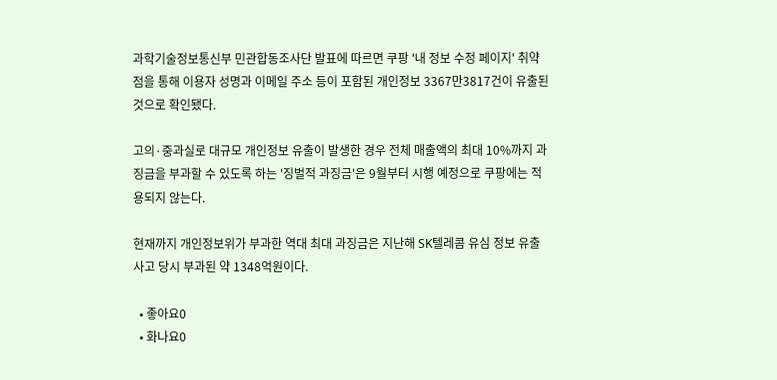과학기술정보통신부 민관합동조사단 발표에 따르면 쿠팡 '내 정보 수정 페이지' 취약점을 통해 이용자 성명과 이메일 주소 등이 포함된 개인정보 3367만3817건이 유출된 것으로 확인됐다.

고의·중과실로 대규모 개인정보 유출이 발생한 경우 전체 매출액의 최대 10%까지 과징금을 부과할 수 있도록 하는 '징벌적 과징금'은 9월부터 시행 예정으로 쿠팡에는 적용되지 않는다.

현재까지 개인정보위가 부과한 역대 최대 과징금은 지난해 SK텔레콤 유심 정보 유출 사고 당시 부과된 약 1348억원이다.

  • 좋아요0
  • 화나요0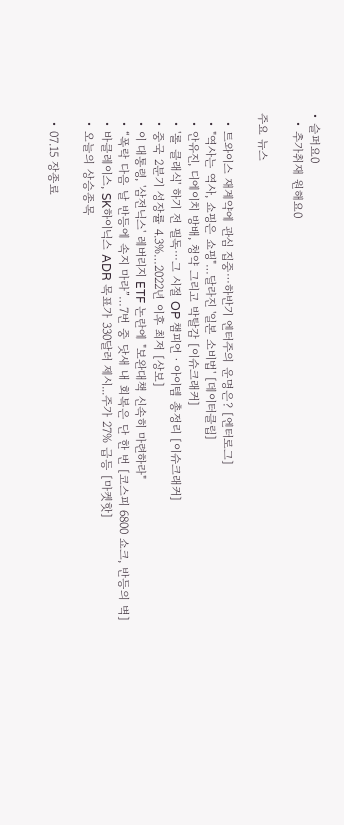• 슬퍼요0
  • 추가취재 원해요0

주요 뉴스

  • 트와이스 재계약에 관심 집중⋯하반기 엔터주의 운명은? [엔터로그]
  • "역사는 역사, 쇼핑은 쇼핑"…달라진 '일본 소비법' [데이터클립]
  • 안유진, 디에이치 방배, 청약 그리고 박탈감 [이슈크래커]
  • '롤 클래식' 하기 전 필독⋯그 시절 OP 챔피언ㆍ아이템 총정리 [이슈크래커]
  • 중국 2분기 성장률 4.3%…2022년 이후 최저 [상보]
  • 이 대통령, '삼전닉스' 레버리지 ETF 논란에 "보완대책 신속히 마련하라"
  • “폭락 다음 날 반등에 속지 마라”…7번 중 닷새 내 회복은 단 한 번 [코스피 6800 쇼크, 반등의 벽]
  • 바클레이스, SK하이닉스 ADR 목표가 330달러 제시...주가 27% 급등 [마켓핫]
  • 오늘의 상승종목

  • 07.15 장종료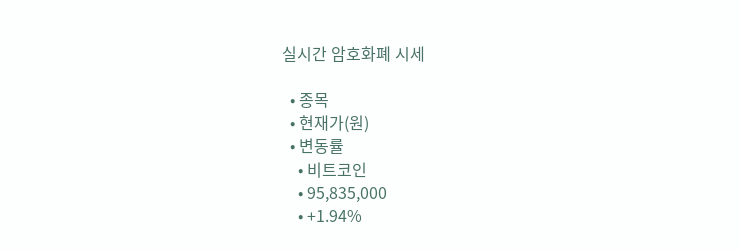실시간 암호화폐 시세

  • 종목
  • 현재가(원)
  • 변동률
    • 비트코인
    • 95,835,000
    • +1.94%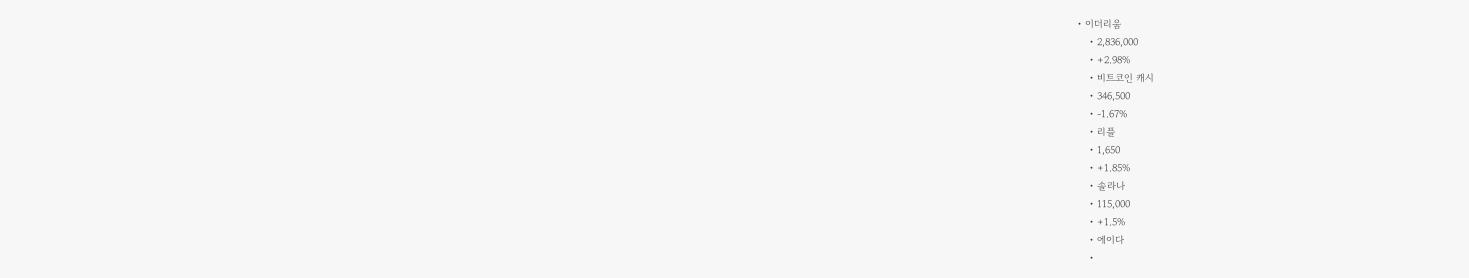• 이더리움
    • 2,836,000
    • +2.98%
    • 비트코인 캐시
    • 346,500
    • -1.67%
    • 리플
    • 1,650
    • +1.85%
    • 솔라나
    • 115,000
    • +1.5%
    • 에이다
    •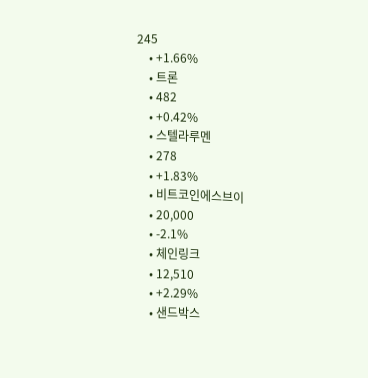245
    • +1.66%
    • 트론
    • 482
    • +0.42%
    • 스텔라루멘
    • 278
    • +1.83%
    • 비트코인에스브이
    • 20,000
    • -2.1%
    • 체인링크
    • 12,510
    • +2.29%
    • 샌드박스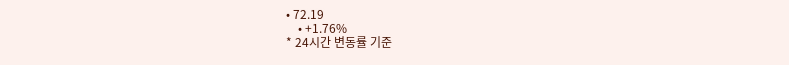• 72.19
    • +1.76%
* 24시간 변동률 기준